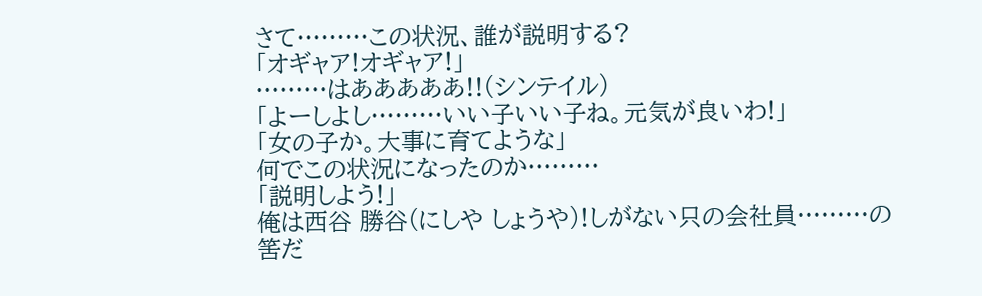さて………この状況、誰が説明する?
「オギャア!オギャア!」
………はあああああ!!(シンテイル)
「よーしよし………いい子いい子ね。元気が良いわ!」
「女の子か。大事に育てような」
何でこの状況になったのか………
「説明しよう!」
俺は西谷 勝谷(にしや しょうや)!しがない只の会社員………の筈だ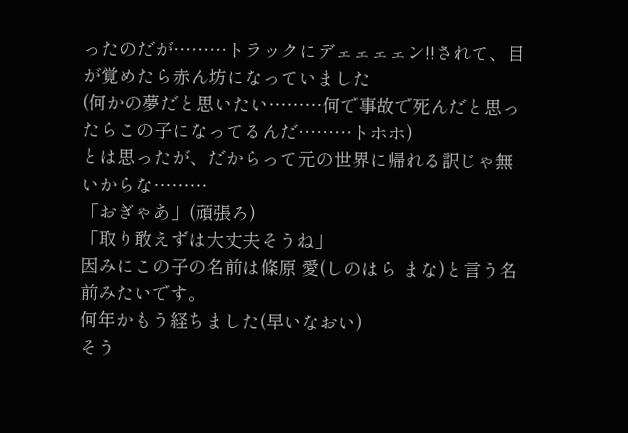ったのだが………トラックにデェェェェン!!されて、目が覚めたら赤ん坊になっていました
(何かの夢だと思いたい………何で事故で死んだと思ったらこの子になってるんだ………トホホ)
とは思ったが、だからって元の世界に帰れる訳じゃ無いからな………
「おぎゃあ」(頑張ろ)
「取り敢えずは大丈夫そうね」
因みにこの子の名前は條原 愛(しのはら まな)と言う名前みたいです。
何年かもう経ちました(早いなおい)
そう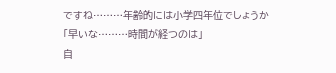ですね………年齢的には小学四年位でしょうか
「早いな………時間が経つのは」
自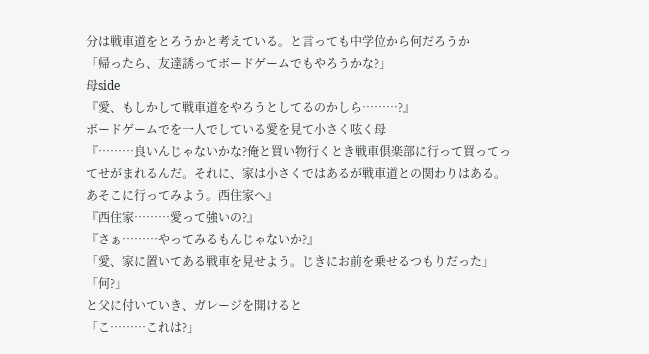分は戦車道をとろうかと考えている。と言っても中学位から何だろうか
「帰ったら、友達誘ってボードゲームでもやろうかな?」
母side
『愛、もしかして戦車道をやろうとしてるのかしら………?』
ボードゲームでを一人でしている愛を見て小さく呟く母
『………良いんじゃないかな?俺と買い物行くとき戦車倶楽部に行って買ってってせがまれるんだ。それに、家は小さくではあるが戦車道との関わりはある。あそこに行ってみよう。西住家へ』
『西住家………愛って強いの?』
『さぁ………やってみるもんじゃないか?』
「愛、家に置いてある戦車を見せよう。じきにお前を乗せるつもりだった」
「何?」
と父に付いていき、ガレージを開けると
「こ………これは?」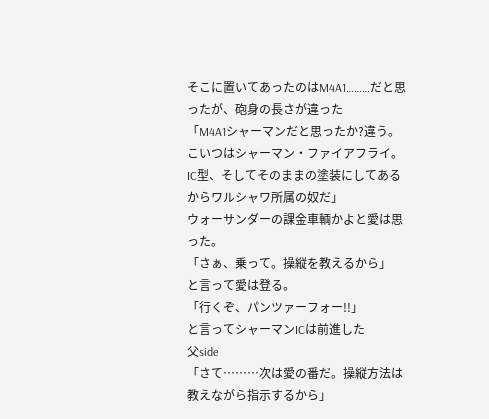そこに置いてあったのはM4A1………だと思ったが、砲身の長さが違った
「M4A1シャーマンだと思ったか?違う。こいつはシャーマン・ファイアフライ。IC型、そしてそのままの塗装にしてあるからワルシャワ所属の奴だ」
ウォーサンダーの課金車輌かよと愛は思った。
「さぁ、乗って。操縦を教えるから」
と言って愛は登る。
「行くぞ、パンツァーフォー!!」
と言ってシャーマンICは前進した
父side
「さて………次は愛の番だ。操縦方法は教えながら指示するから」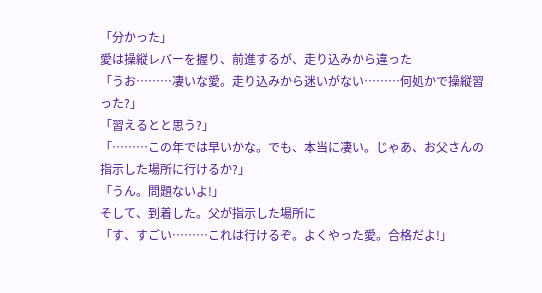「分かった」
愛は操縦レバーを握り、前進するが、走り込みから違った
「うお………凄いな愛。走り込みから迷いがない………何処かで操縦習った?」
「習えるとと思う?」
「………この年では早いかな。でも、本当に凄い。じゃあ、お父さんの指示した場所に行けるか?」
「うん。問題ないよ!」
そして、到着した。父が指示した場所に
「す、すごい………これは行けるぞ。よくやった愛。合格だよ!」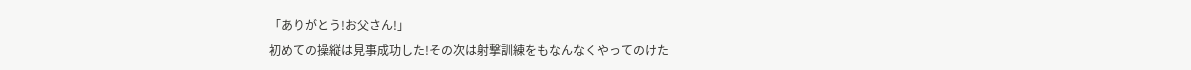「ありがとう!お父さん!」
初めての操縦は見事成功した!その次は射撃訓練をもなんなくやってのけた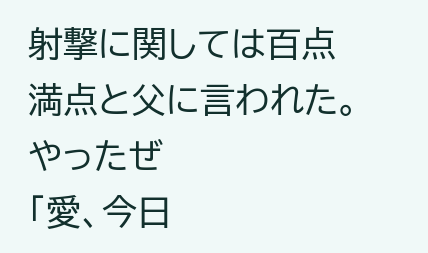射撃に関しては百点満点と父に言われた。やったぜ
「愛、今日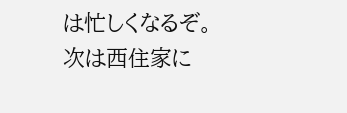は忙しくなるぞ。次は西住家に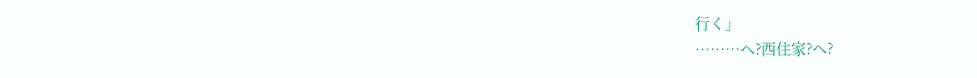行く」
………へ?西住家?へ?